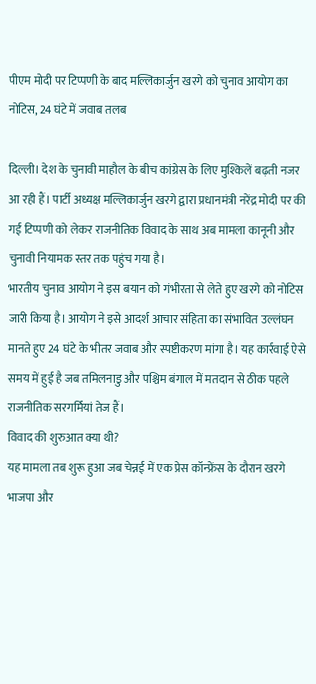पीएम मोदी पर टिप्पणी के बाद मल्लिकार्जुन खरगे को चुनाव आयोग का नोटिस, 24 घंटे में जवाब तलब

दिल्ली। देश के चुनावी माहौल के बीच कांग्रेस के लिए मुश्किलें बढ़ती नजर आ रही हैं। पार्टी अध्यक्ष मल्लिकार्जुन खरगे द्वारा प्रधानमंत्री नरेंद्र मोदी पर की गई टिप्पणी को लेकर राजनीतिक विवाद के साथ अब मामला कानूनी और चुनावी नियामक स्तर तक पहुंच गया है।
भारतीय चुनाव आयोग ने इस बयान को गंभीरता से लेते हुए खरगे को नोटिस जारी किया है। आयोग ने इसे आदर्श आचार संहिता का संभावित उल्लंघन मानते हुए 24 घंटे के भीतर जवाब और स्पष्टीकरण मांगा है। यह कार्रवाई ऐसे समय में हुई है जब तमिलनाडु और पश्चिम बंगाल में मतदान से ठीक पहले राजनीतिक सरगर्मियां तेज हैं।
विवाद की शुरुआत क्या थी?
यह मामला तब शुरू हुआ जब चेन्नई में एक प्रेस कॉन्फ्रेंस के दौरान खरगे भाजपा और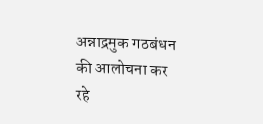अन्नाद्रमुक गठबंधन की आलोचना कर रहे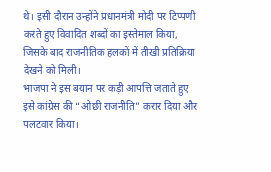थे। इसी दौरान उन्होंने प्रधानमंत्री मोदी पर टिप्पणी करते हुए विवादित शब्दों का इस्तेमाल किया, जिसके बाद राजनीतिक हलकों में तीखी प्रतिक्रिया देखने को मिली।
भाजपा ने इस बयान पर कड़ी आपत्ति जताते हुए इसे कांग्रेस की “ओछी राजनीति” करार दिया और पलटवार किया।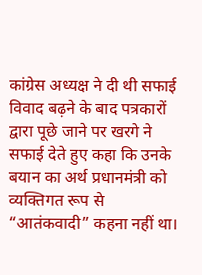कांग्रेस अध्यक्ष ने दी थी सफाई
विवाद बढ़ने के बाद पत्रकारों द्वारा पूछे जाने पर खरगे ने सफाई देते हुए कहा कि उनके बयान का अर्थ प्रधानमंत्री को व्यक्तिगत रूप से “आतंकवादी” कहना नहीं था।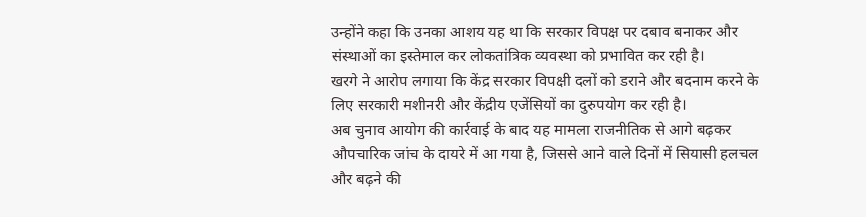उन्होंने कहा कि उनका आशय यह था कि सरकार विपक्ष पर दबाव बनाकर और संस्थाओं का इस्तेमाल कर लोकतांत्रिक व्यवस्था को प्रभावित कर रही है।
खरगे ने आरोप लगाया कि केंद्र सरकार विपक्षी दलों को डराने और बदनाम करने के लिए सरकारी मशीनरी और केंद्रीय एजेंसियों का दुरुपयोग कर रही है।
अब चुनाव आयोग की कार्रवाई के बाद यह मामला राजनीतिक से आगे बढ़कर औपचारिक जांच के दायरे में आ गया है, जिससे आने वाले दिनों में सियासी हलचल और बढ़ने की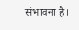संभावना है।